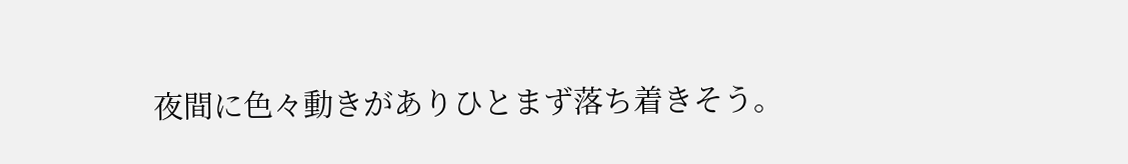夜間に色々動きがありひとまず落ち着きそう。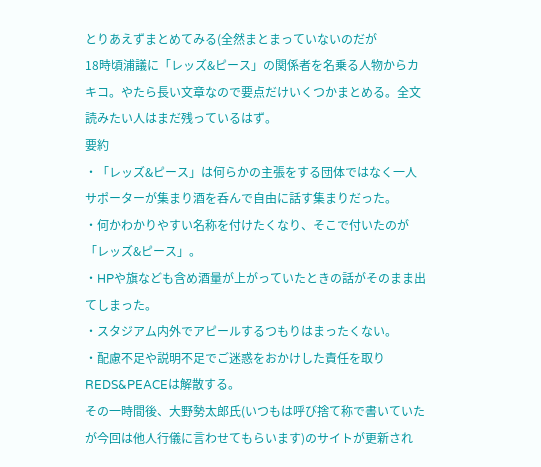とりあえずまとめてみる(全然まとまっていないのだが
18時頃浦議に「レッズ&ピース」の関係者を名乗る人物からカキコ。やたら長い文章なので要点だけいくつかまとめる。全文読みたい人はまだ残っているはず。
要約
・「レッズ&ピース」は何らかの主張をする団体ではなく一人サポーターが集まり酒を呑んで自由に話す集まりだった。
・何かわかりやすい名称を付けたくなり、そこで付いたのが「レッズ&ピース」。
・HPや旗なども含め酒量が上がっていたときの話がそのまま出てしまった。
・スタジアム内外でアピールするつもりはまったくない。
・配慮不足や説明不足でご迷惑をおかけした責任を取りREDS&PEACEは解散する。
その一時間後、大野勢太郎氏(いつもは呼び捨て称で書いていたが今回は他人行儀に言わせてもらいます)のサイトが更新され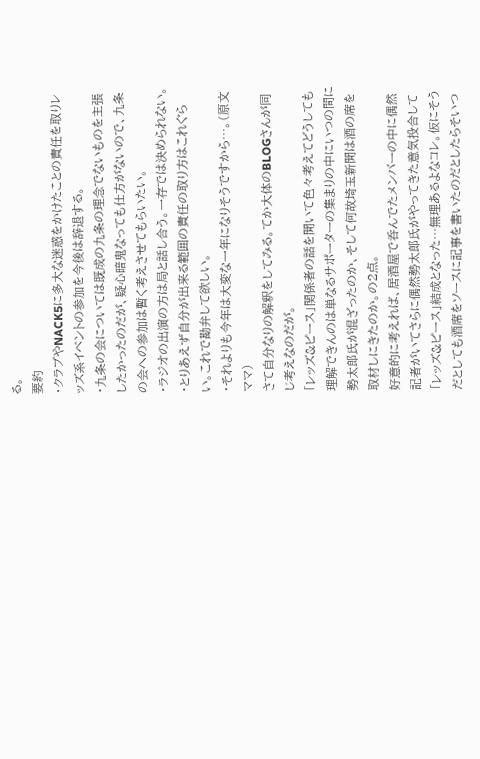る。
要約
・クラブやNACK5に多大な迷惑をかけたことの責任を取りレッズ系イベントの参加を今後は辞退する。
・九条の会については既成の九条の理念でないものを主張したかったのだが、疑心暗鬼なっても仕方がないので、九条の会への参加は暫く考えさせてもらいたい。
・ラジオの出演の方は局と話し合う。一存では決められない。
・とりあえず自分が出来る範囲の責任の取り方はこれぐらい。これで勘弁して欲しい。
・それよりも今年は大変な一年になりそうですから…。(原文ママ)
さて自分なりの解釈をしてみる。てか大体のBLOGさんが同じ考えなのだが。
「レッズ&ピース」関係者の話を聞いて色々考えてどうしても理解できんのは単なるサポーターの集まりの中にいつの間に勢太郎氏が混ざったのか、そして何故埼玉新聞は酒の席を取材しにきたのか。の2点。
好意的に考えれば、居酒屋で呑んでたメンバーの中に偶然記者がいてさらに偶然勢太郎氏がやってきた意気投合して「レッズ&ピース」結成となった…無理あるよなコレ。仮にそうだとしても酒席をソースに記事を書いたのだとしたらそいつ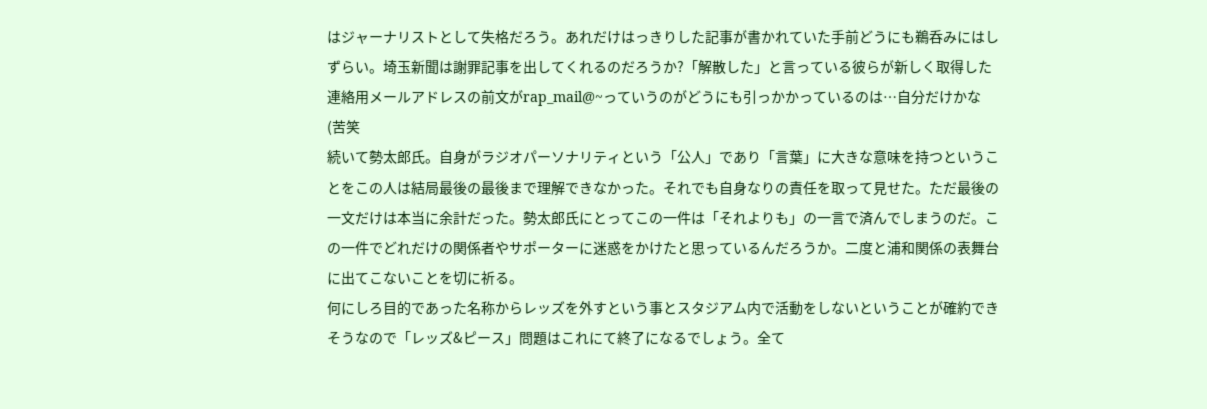はジャーナリストとして失格だろう。あれだけはっきりした記事が書かれていた手前どうにも鵜呑みにはしずらい。埼玉新聞は謝罪記事を出してくれるのだろうか?「解散した」と言っている彼らが新しく取得した連絡用メールアドレスの前文がrap_mail@~っていうのがどうにも引っかかっているのは…自分だけかな(苦笑
続いて勢太郎氏。自身がラジオパーソナリティという「公人」であり「言葉」に大きな意味を持つということをこの人は結局最後の最後まで理解できなかった。それでも自身なりの責任を取って見せた。ただ最後の一文だけは本当に余計だった。勢太郎氏にとってこの一件は「それよりも」の一言で済んでしまうのだ。この一件でどれだけの関係者やサポーターに迷惑をかけたと思っているんだろうか。二度と浦和関係の表舞台に出てこないことを切に祈る。
何にしろ目的であった名称からレッズを外すという事とスタジアム内で活動をしないということが確約できそうなので「レッズ&ピース」問題はこれにて終了になるでしょう。全て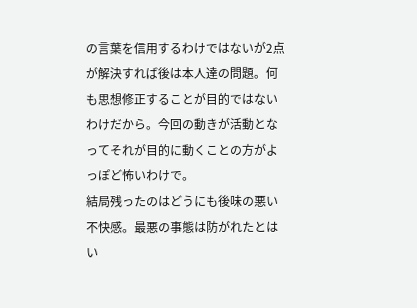の言葉を信用するわけではないが2点が解決すれば後は本人達の問題。何も思想修正することが目的ではないわけだから。今回の動きが活動となってそれが目的に動くことの方がよっぽど怖いわけで。
結局残ったのはどうにも後味の悪い不快感。最悪の事態は防がれたとはい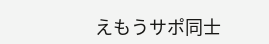えもうサポ同士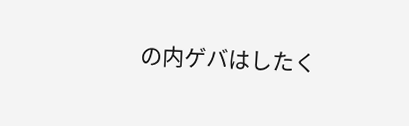の内ゲバはしたく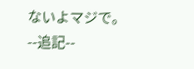ないよマジで。
--追記--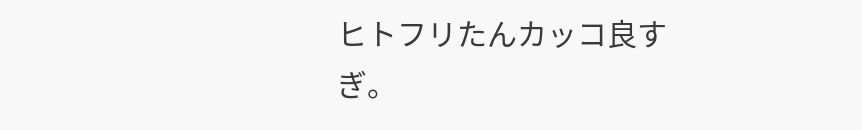ヒトフリたんカッコ良すぎ。